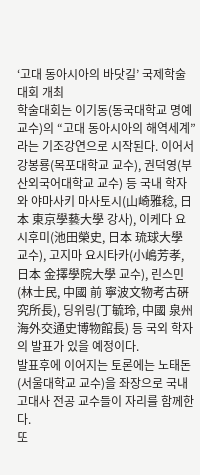‘고대 동아시아의 바닷길’ 국제학술대회 개최
학술대회는 이기동(동국대학교 명예교수)의 “고대 동아시아의 해역세계”라는 기조강연으로 시작된다. 이어서 강봉룡(목포대학교 교수), 권덕영(부산외국어대학교 교수) 등 국내 학자와 야마사키 마사토시(山崎雅稔, 日本 東京學藝大學 강사), 이케다 요시후미(池田榮史, 日本 琉球大學 교수), 고지마 요시타카(小嶋芳孝, 日本 金擇學院大學 교수), 린스민(林士民, 中國 前 寧波文物考古硏究所長), 딩위링(丁毓玲, 中國 泉州海外交通史博物館長) 등 국외 학자의 발표가 있을 예정이다.
발표후에 이어지는 토론에는 노태돈(서울대학교 교수)을 좌장으로 국내 고대사 전공 교수들이 자리를 함께한다.
또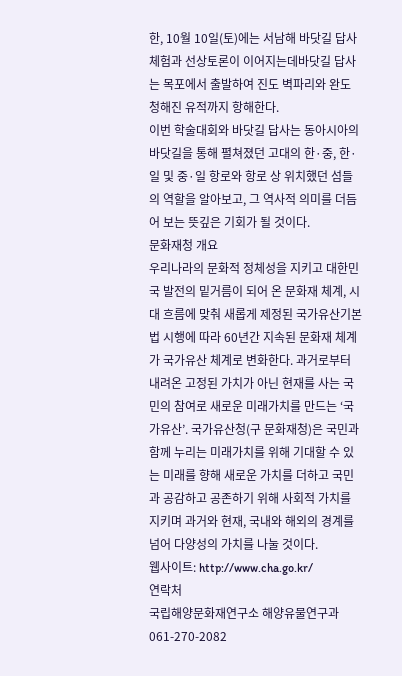한, 10월 10일(토)에는 서남해 바닷길 답사 체험과 선상토론이 이어지는데바닷길 답사는 목포에서 출발하여 진도 벽파리와 완도 청해진 유적까지 항해한다.
이번 학술대회와 바닷길 답사는 동아시아의 바닷길을 통해 펼쳐졌던 고대의 한·중, 한·일 및 중·일 항로와 항로 상 위치했던 섬들의 역할을 알아보고, 그 역사적 의미를 더듬어 보는 뜻깊은 기회가 될 것이다.
문화재청 개요
우리나라의 문화적 정체성을 지키고 대한민국 발전의 밑거름이 되어 온 문화재 체계, 시대 흐름에 맞춰 새롭게 제정된 국가유산기본법 시행에 따라 60년간 지속된 문화재 체계가 국가유산 체계로 변화한다. 과거로부터 내려온 고정된 가치가 아닌 현재를 사는 국민의 참여로 새로운 미래가치를 만드는 ‘국가유산’. 국가유산청(구 문화재청)은 국민과 함께 누리는 미래가치를 위해 기대할 수 있는 미래를 향해 새로운 가치를 더하고 국민과 공감하고 공존하기 위해 사회적 가치를 지키며 과거와 현재, 국내와 해외의 경계를 넘어 다양성의 가치를 나눌 것이다.
웹사이트: http://www.cha.go.kr/
연락처
국립해양문화재연구소 해양유물연구과
061-270-2082